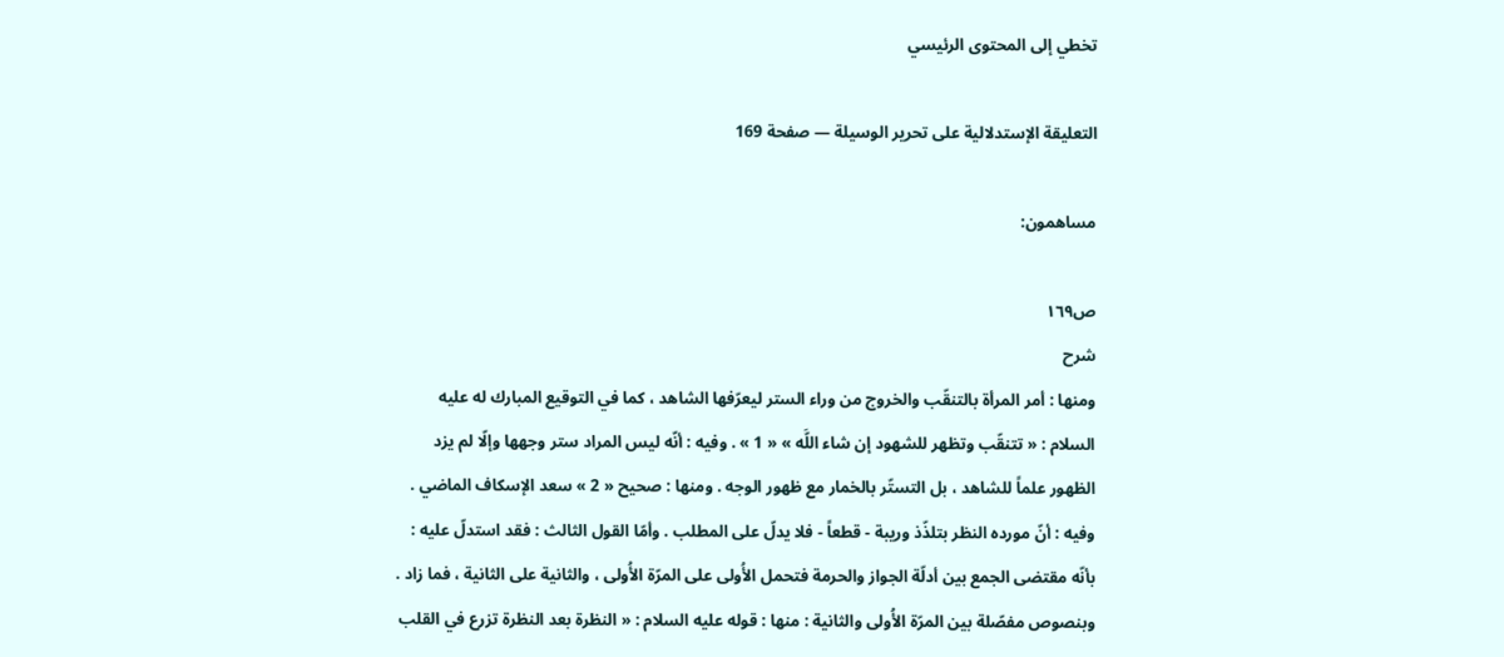تخطي إلى المحتوى الرئيسي

التعليقة الإستدلالية على تحرير الوسيلة — صفحة 169

مساهمون:

ص١٦٩
شرح
ومنها : أمر المرأة بالتنقّب والخروج من وراء الستر ليعرّفها الشاهد ، كما في التوقيع المبارك له عليه السلام : « تتنقّب وتظهر للشهود إن شاء اللَّه » « 1 » . وفيه : أنّه ليس المراد ستر وجهها وإلّا لم يزد الظهور علماً للشاهد ، بل التستّر بالخمار مع ظهور الوجه . ومنها : صحيح « 2 » سعد الإسكاف الماضي . وفيه : أنّ مورده النظر بتلذّذ وريبة - قطعاً - فلا يدلّ على المطلب . وأمّا القول الثالث : فقد استدلّ عليه : بأنّه مقتضى الجمع بين أدلّة الجواز والحرمة فتحمل الأُولى على المرّة الأُولى ، والثانية على الثانية ، فما زاد . وبنصوص مفصّلة بين المرّة الأُولى والثانية : منها : قوله عليه السلام : « النظرة بعد النظرة تزرع في القلب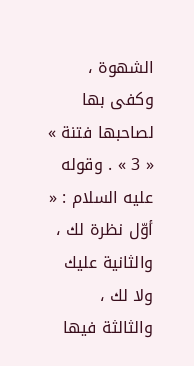الشهوة ، وكفى بها لصاحبها فتنة » « 3 » . وقوله عليه السلام : « أوّل نظرة لك ، والثانية عليك ولا لك ، والثالثة فيها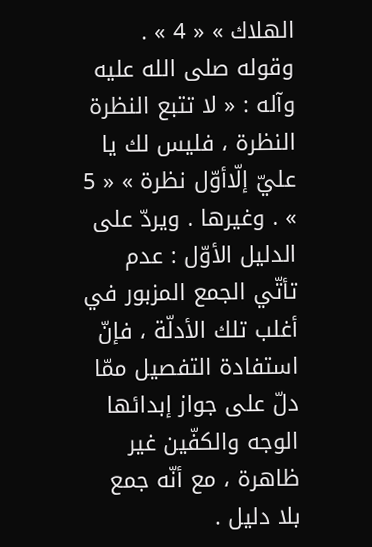الهلاك » « 4 » . وقوله صلى الله عليه وآله : « لا تتبع النظرة النظرة ، فليس لك يا عليّ إلّاأوّل نظرة » « 5 » . وغيرها . ويردّ على الدليل الأوّل : عدم تأتّي الجمع المزبور في أغلب تلك الأدلّة ، فإنّ استفادة التفصيل ممّا دلّ على جواز إبدائها الوجه والكفّين غير ظاهرة ، مع أنّه جمع بلا دليل .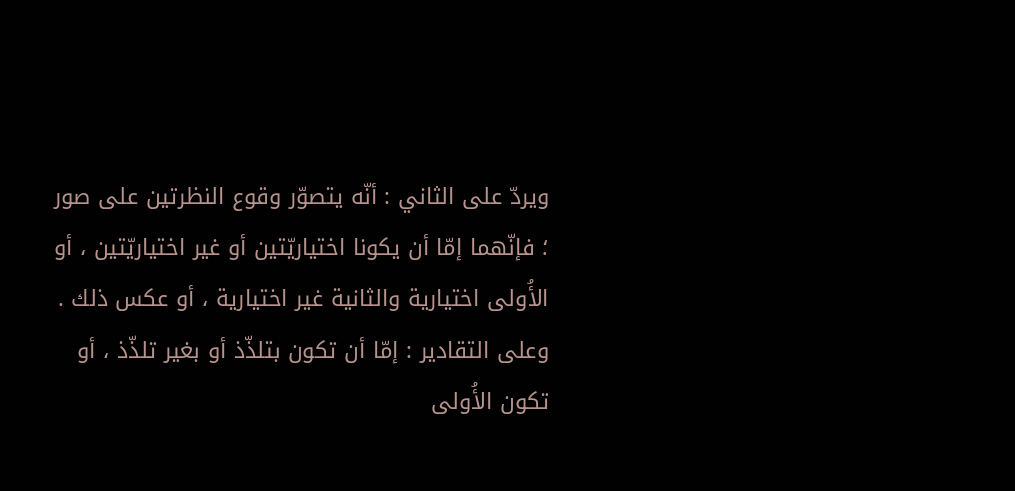ويردّ على الثاني : أنّه يتصوّر وقوع النظرتين على صور ؛ فإنّهما إمّا أن يكونا اختياريّتين أو غير اختياريّتين ، أو الأُولى اختيارية والثانية غير اختيارية ، أو عكس ذلك . وعلى التقادير : إمّا أن تكون بتلذّذ أو بغير تلذّذ ، أو تكون الأُولى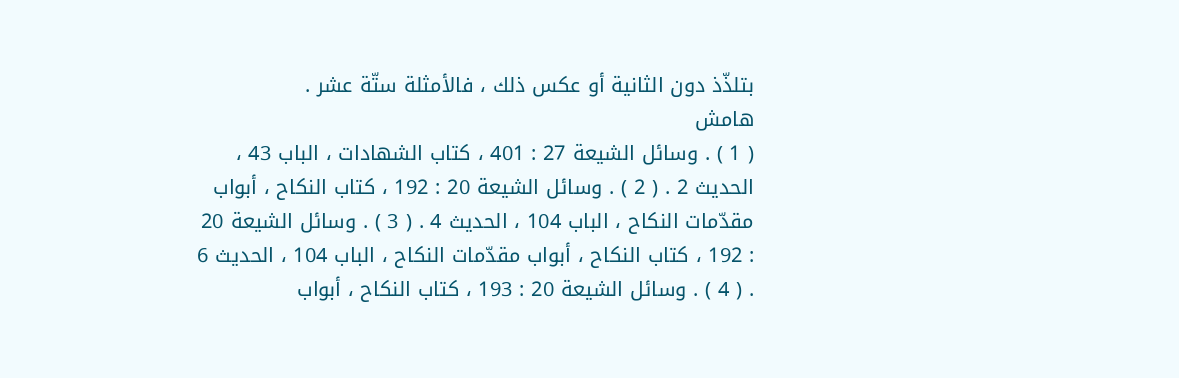بتلذّذ دون الثانية أو عكس ذلك ، فالأمثلة ستّة عشر .
هامش
( 1 ) . وسائل الشيعة 27 : 401 ، كتاب الشهادات ، الباب 43 ، الحديث 2 . ( 2 ) . وسائل الشيعة 20 : 192 ، كتاب النكاح ، أبواب مقدّمات النكاح ، الباب 104 ، الحديث 4 . ( 3 ) . وسائل الشيعة 20 : 192 ، كتاب النكاح ، أبواب مقدّمات النكاح ، الباب 104 ، الحديث 6 . ( 4 ) . وسائل الشيعة 20 : 193 ، كتاب النكاح ، أبواب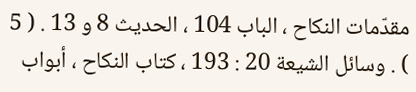مقدّمات النكاح ، الباب 104 ، الحديث 8 و 13 . ( 5 ) . وسائل الشيعة 20 : 193 ، كتاب النكاح ، أبواب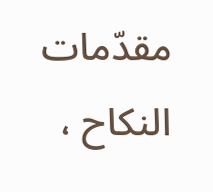مقدّمات النكاح ،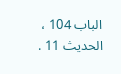الباب 104 ، الحديث 11 .